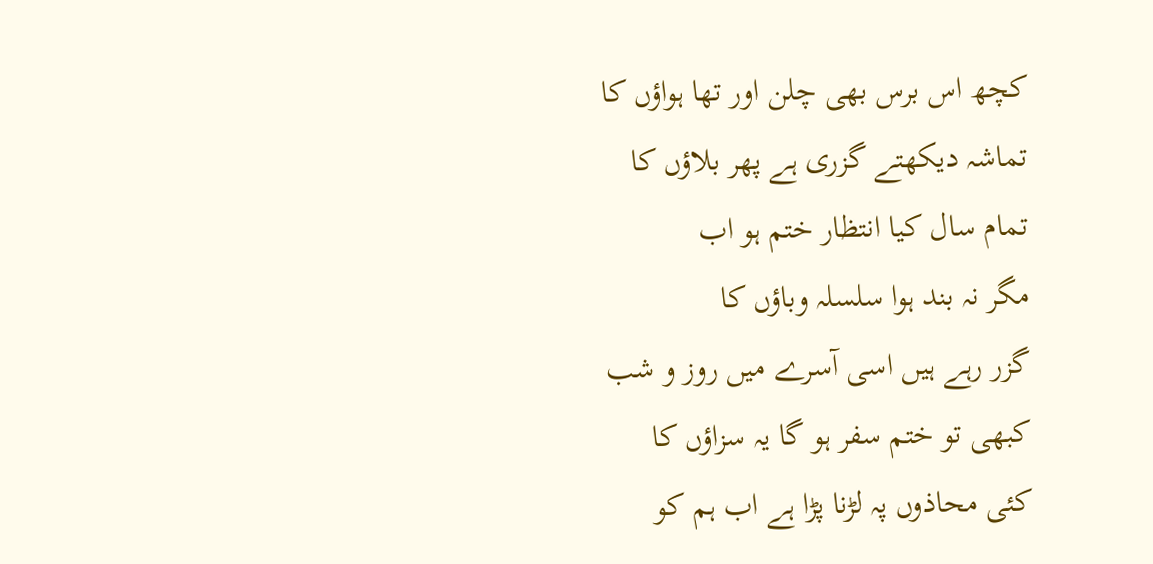کچھ اس برس بھی چلن اور تھا ہواؤں کا
تماشہ دیکھتے گزری ہے پھر بلاؤں کا
تمام سال کیا انتظار ختم ہو اب
مگر نہ بند ہوا سلسلہ وباؤں کا
گزر رہے ہیں اسی آسرے میں روز و شب
کبھی تو ختم سفر ہو گا یہ سزاؤں کا
کئی محاذوں پہ لڑنا پڑا ہے اب ہم کو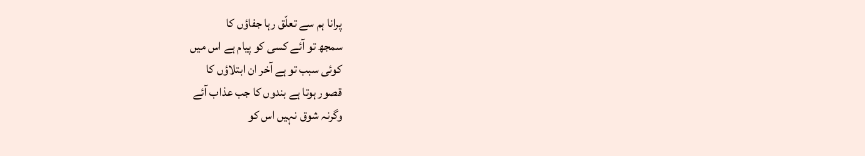پرانا ہم سے تعلّق رہا جفاؤں کا
سمجھ تو آئے کسی کو پیام ہے اس میں
کوئی سبب تو ہے آخر ان ابتلاؤں کا
قصور ہوتا ہے بندوں کا جب عذاب آئے
وگرنہ شوق نہیں اس کو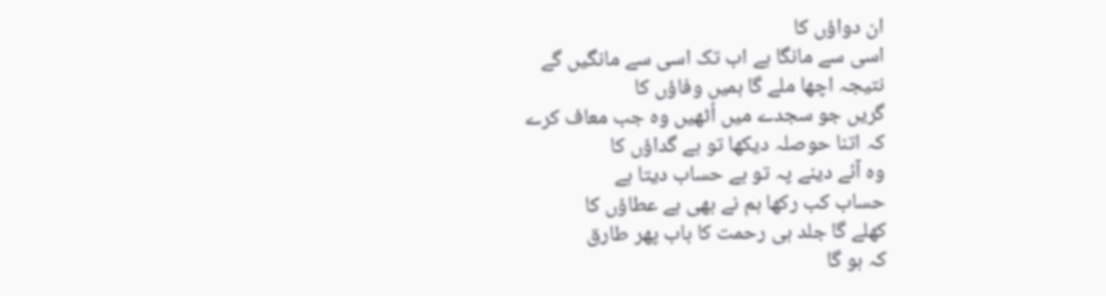ان دواؤں کا
اسی سے مانگا ہے اب تک اسی سے مانگیں گے
نتیجہ اچھا ملے گا ہمیں وفاؤں کا
گریں جو سجدے میں اُٹھیں وہ جب معاف کرے
کہ اتنا حوصلہ دیکھا تو ہے گداؤں کا
وہ آئے دینے پہ تو بے حساب دیتا ہے
حساب کب رکھا ہم نے بھی ہے عطاؤں کا
کھلے گا جلد ہی رحمت کا باب پھر طارق
کہ ہو گا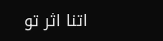اتنا اثر تو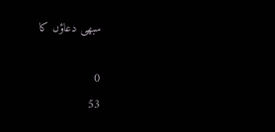سبھی دعاؤں کا

0
53